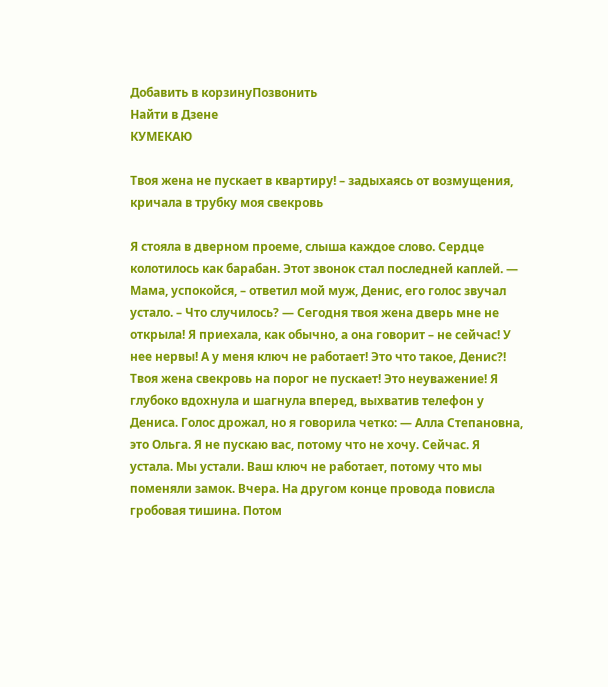Добавить в корзинуПозвонить
Найти в Дзене
КУМЕКАЮ

Твоя жена не пускает в квартиру! – задыхаясь от возмущения, кричала в трубку моя свекровь

Я стояла в дверном проеме, слыша каждое слово. Сердце колотилось как барабан. Этот звонок стал последней каплей. — Мама, успокойся, – ответил мой муж, Денис, его голос звучал устало. – Что случилось? — Сегодня твоя жена дверь мне не открыла! Я приехала, как обычно, а она говорит – не сейчас! У нее нервы! А у меня ключ не работает! Это что такое, Денис?! Твоя жена свекровь на порог не пускает! Это неуважение! Я глубоко вдохнула и шагнула вперед, выхватив телефон у Дениса. Голос дрожал, но я говорила четко: — Алла Степановна, это Ольга. Я не пускаю вас, потому что не хочу. Сейчас. Я устала. Мы устали. Ваш ключ не работает, потому что мы поменяли замок. Вчера. На другом конце провода повисла гробовая тишина. Потом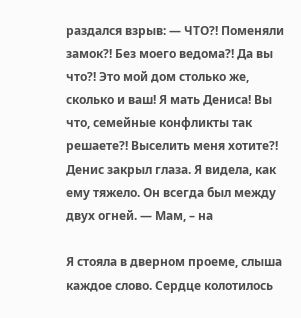раздался взрыв: — ЧТО?! Поменяли замок?! Без моего ведома?! Да вы что?! Это мой дом столько же, сколько и ваш! Я мать Дениса! Вы что, семейные конфликты так решаете?! Выселить меня хотите?! Денис закрыл глаза. Я видела, как ему тяжело. Он всегда был между двух огней. — Мам, – на

Я стояла в дверном проеме, слыша каждое слово. Сердце колотилось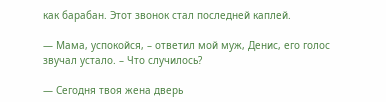как барабан. Этот звонок стал последней каплей.

— Мама, успокойся, – ответил мой муж, Денис, его голос звучал устало. – Что случилось?

— Сегодня твоя жена дверь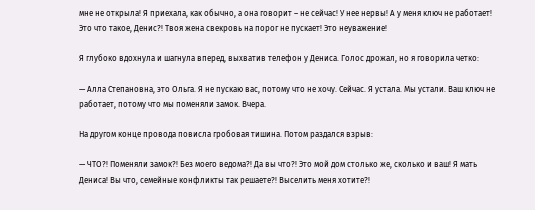мне не открыла! Я приехала, как обычно, а она говорит – не сейчас! У нее нервы! А у меня ключ не работает! Это что такое, Денис?! Твоя жена свекровь на порог не пускает! Это неуважение!

Я глубоко вдохнула и шагнула вперед, выхватив телефон у Дениса. Голос дрожал, но я говорила четко:

— Алла Степановна, это Ольга. Я не пускаю вас, потому что не хочу. Сейчас. Я устала. Мы устали. Ваш ключ не работает, потому что мы поменяли замок. Вчера.

На другом конце провода повисла гробовая тишина. Потом раздался взрыв:

— ЧТО?! Поменяли замок?! Без моего ведома?! Да вы что?! Это мой дом столько же, сколько и ваш! Я мать Дениса! Вы что, семейные конфликты так решаете?! Выселить меня хотите?!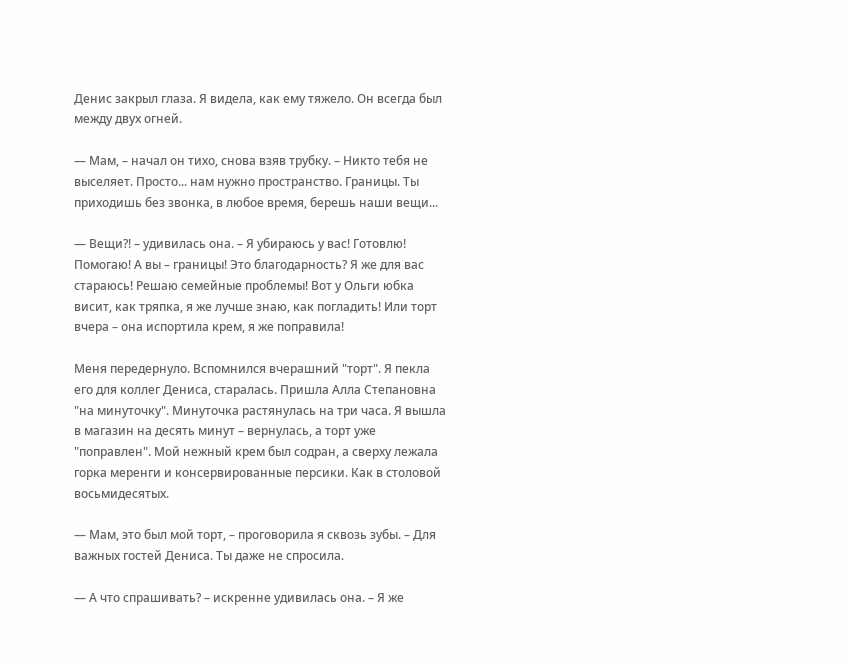Денис закрыл глаза. Я видела, как ему тяжело. Он всегда был между двух огней.

— Мам, – начал он тихо, снова взяв трубку. – Никто тебя не выселяет. Просто... нам нужно пространство. Границы. Ты приходишь без звонка, в любое время, берешь наши вещи...

— Вещи?! – удивилась она. – Я убираюсь у вас! Готовлю! Помогаю! А вы – границы! Это благодарность? Я же для вас стараюсь! Решаю семейные проблемы! Вот у Ольги юбка висит, как тряпка, я же лучше знаю, как погладить! Или торт вчера – она испортила крем, я же поправила!

Меня передернуло. Вспомнился вчерашний "торт". Я пекла его для коллег Дениса, старалась. Пришла Алла Степановна "на минуточку". Минуточка растянулась на три часа. Я вышла в магазин на десять минут – вернулась, а торт уже "поправлен". Мой нежный крем был содран, а сверху лежала горка меренги и консервированные персики. Как в столовой восьмидесятых.

— Мам, это был мой торт, – проговорила я сквозь зубы. – Для важных гостей Дениса. Ты даже не спросила.

— А что спрашивать? – искренне удивилась она. – Я же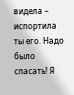видела – испортила ты его. Надо было спасать! Я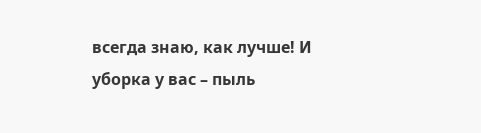всегда знаю, как лучше! И уборка у вас – пыль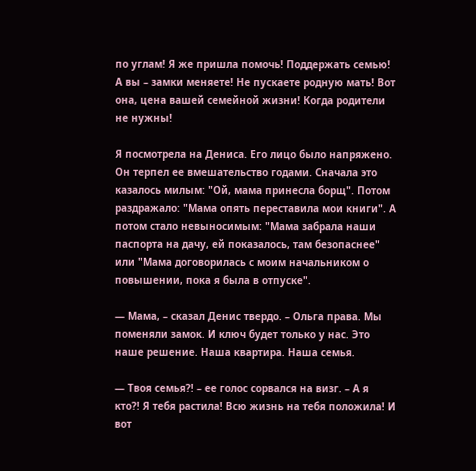по углам! Я же пришла помочь! Поддержать семью! А вы – замки меняете! Не пускаете родную мать! Вот она, цена вашей семейной жизни! Когда родители не нужны!

Я посмотрела на Дениса. Его лицо было напряжено. Он терпел ее вмешательство годами. Сначала это казалось милым: "Ой, мама принесла борщ". Потом раздражало: "Мама опять переставила мои книги". А потом стало невыносимым: "Мама забрала наши паспорта на дачу, ей показалось, там безопаснее" или "Мама договорилась с моим начальником о повышении, пока я была в отпуске".

— Мама, – сказал Денис твердо. – Ольга права. Мы поменяли замок. И ключ будет только у нас. Это наше решение. Наша квартира. Наша семья.

— Твоя семья?! – ее голос сорвался на визг. – А я кто?! Я тебя растила! Всю жизнь на тебя положила! И вот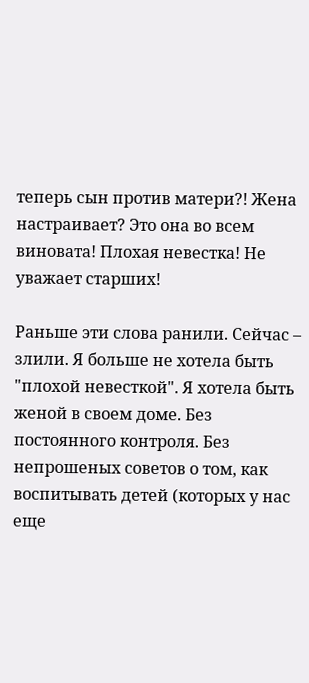теперь сын против матери?! Жена настраивает? Это она во всем виновата! Плохая невестка! Не уважает старших!

Раньше эти слова ранили. Сейчас – злили. Я больше не хотела быть "плохой невесткой". Я хотела быть женой в своем доме. Без постоянного контроля. Без непрошеных советов о том, как воспитывать детей (которых у нас еще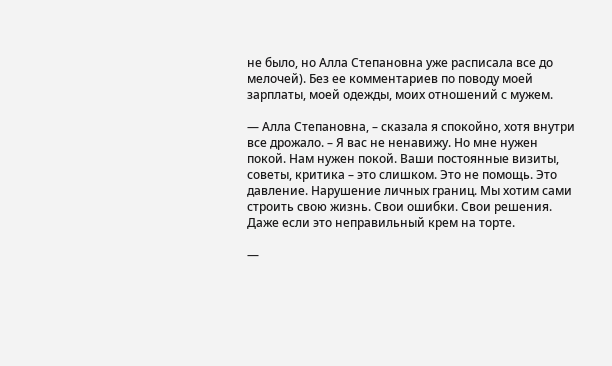не было, но Алла Степановна уже расписала все до мелочей). Без ее комментариев по поводу моей зарплаты, моей одежды, моих отношений с мужем.

— Алла Степановна, – сказала я спокойно, хотя внутри все дрожало. – Я вас не ненавижу. Но мне нужен покой. Нам нужен покой. Ваши постоянные визиты, советы, критика – это слишком. Это не помощь. Это давление. Нарушение личных границ. Мы хотим сами строить свою жизнь. Свои ошибки. Свои решения. Даже если это неправильный крем на торте.

—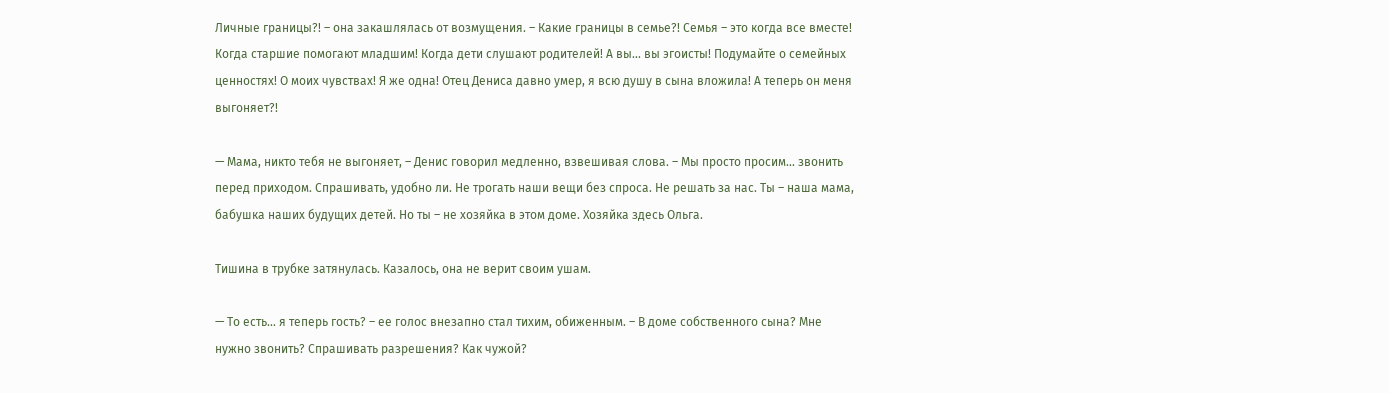Личные границы?! – она закашлялась от возмущения. – Какие границы в семье?! Семья – это когда все вместе! Когда старшие помогают младшим! Когда дети слушают родителей! А вы... вы эгоисты! Подумайте о семейных ценностях! О моих чувствах! Я же одна! Отец Дениса давно умер, я всю душу в сына вложила! А теперь он меня выгоняет?!

— Мама, никто тебя не выгоняет, – Денис говорил медленно, взвешивая слова. – Мы просто просим... звонить перед приходом. Спрашивать, удобно ли. Не трогать наши вещи без спроса. Не решать за нас. Ты – наша мама, бабушка наших будущих детей. Но ты – не хозяйка в этом доме. Хозяйка здесь Ольга.

Тишина в трубке затянулась. Казалось, она не верит своим ушам.

— То есть... я теперь гость? – ее голос внезапно стал тихим, обиженным. – В доме собственного сына? Мне нужно звонить? Спрашивать разрешения? Как чужой?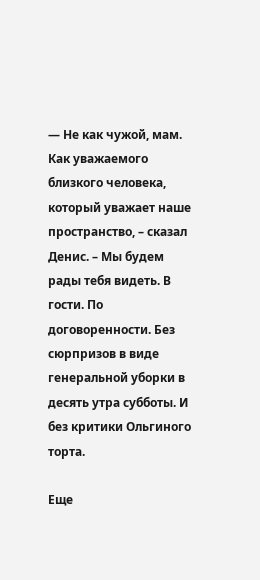— Не как чужой, мам. Как уважаемого близкого человека, который уважает наше пространство, – сказал Денис. – Мы будем рады тебя видеть. В гости. По договоренности. Без сюрпризов в виде генеральной уборки в десять утра субботы. И без критики Ольгиного торта.

Еще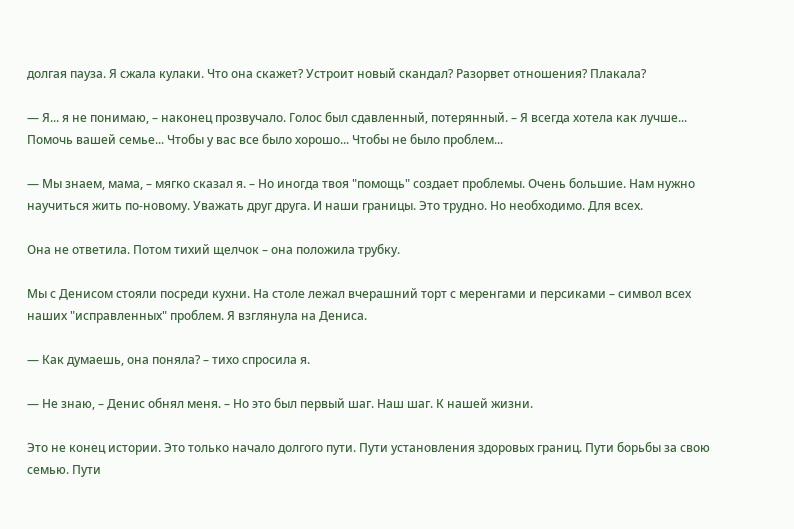долгая пауза. Я сжала кулаки. Что она скажет? Устроит новый скандал? Разорвет отношения? Плакала?

— Я... я не понимаю, – наконец прозвучало. Голос был сдавленный, потерянный. – Я всегда хотела как лучше... Помочь вашей семье... Чтобы у вас все было хорошо... Чтобы не было проблем...

— Мы знаем, мама, – мягко сказал я. – Но иногда твоя "помощь" создает проблемы. Очень большие. Нам нужно научиться жить по-новому. Уважать друг друга. И наши границы. Это трудно. Но необходимо. Для всех.

Она не ответила. Потом тихий щелчок – она положила трубку.

Мы с Денисом стояли посреди кухни. На столе лежал вчерашний торт с меренгами и персиками – символ всех наших "исправленных" проблем. Я взглянула на Дениса.

— Как думаешь, она поняла? – тихо спросила я.

— Не знаю, – Денис обнял меня. – Но это был первый шаг. Наш шаг. К нашей жизни.

Это не конец истории. Это только начало долгого пути. Пути установления здоровых границ. Пути борьбы за свою семью. Пути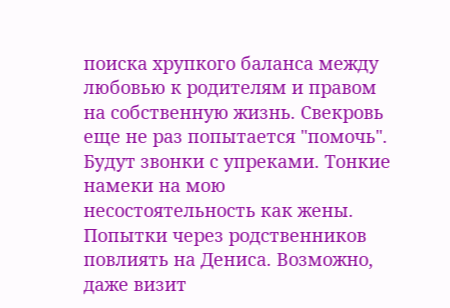поиска хрупкого баланса между любовью к родителям и правом на собственную жизнь. Свекровь еще не раз попытается "помочь". Будут звонки с упреками. Тонкие намеки на мою несостоятельность как жены. Попытки через родственников повлиять на Дениса. Возможно, даже визит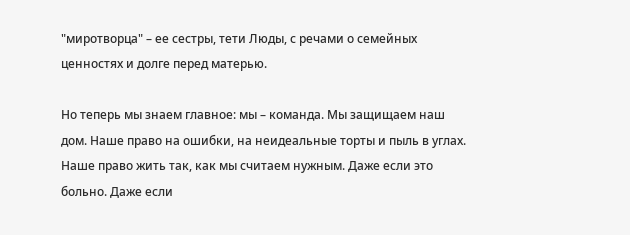"миротворца" – ее сестры, тети Люды, с речами о семейных ценностях и долге перед матерью.

Но теперь мы знаем главное: мы – команда. Мы защищаем наш дом. Наше право на ошибки, на неидеальные торты и пыль в углах. Наше право жить так, как мы считаем нужным. Даже если это больно. Даже если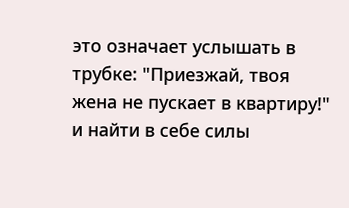это означает услышать в трубке: "Приезжай, твоя жена не пускает в квартиру!" и найти в себе силы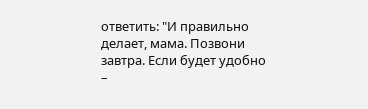ответить: "И правильно делает, мама. Позвони завтра. Если будет удобно –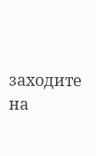заходите на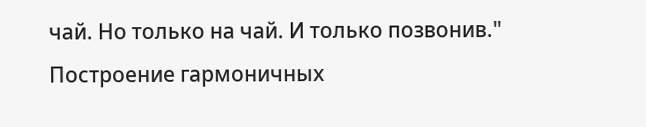чай. Но только на чай. И только позвонив." Построение гармоничных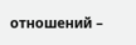отношений –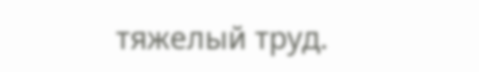тяжелый труд.